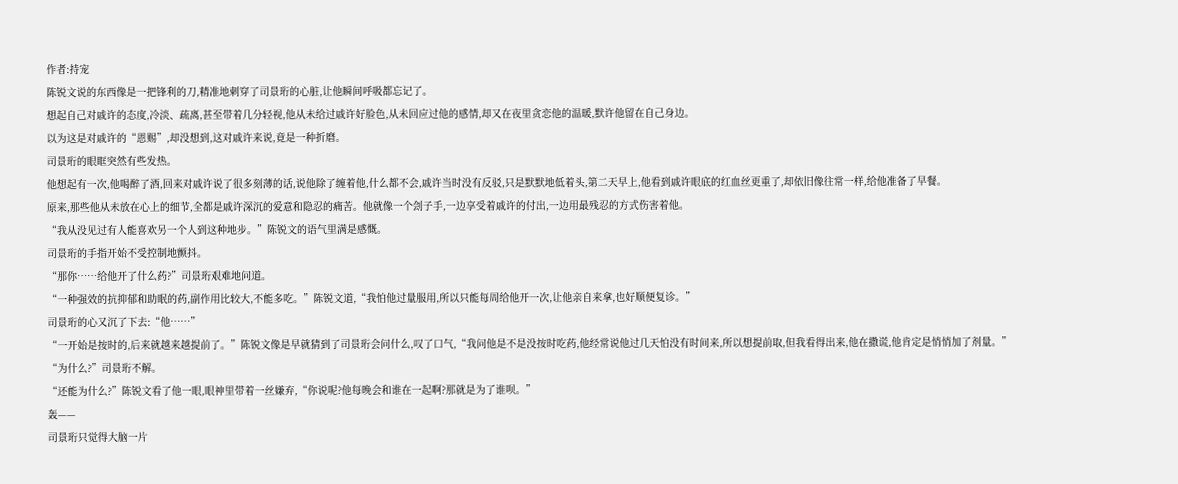作者:持宠
陈锐文说的东西像是一把锋利的刀,精准地刺穿了司景珩的心脏,让他瞬间呼吸都忘记了。
想起自己对戚许的态度,冷淡、疏离,甚至带着几分轻视,他从未给过戚许好脸色,从未回应过他的感情,却又在夜里贪恋他的温暖,默许他留在自己身边。
以为这是对戚许的“恩赐”,却没想到,这对戚许来说,竟是一种折磨。
司景珩的眼眶突然有些发热。
他想起有一次,他喝醉了酒,回来对戚许说了很多刻薄的话,说他除了缠着他,什么都不会,戚许当时没有反驳,只是默默地低着头,第二天早上,他看到戚许眼底的红血丝更重了,却依旧像往常一样,给他准备了早餐。
原来,那些他从未放在心上的细节,全都是戚许深沉的爱意和隐忍的痛苦。他就像一个刽子手,一边享受着戚许的付出,一边用最残忍的方式伤害着他。
“我从没见过有人能喜欢另一个人到这种地步。”陈锐文的语气里满是感慨。
司景珩的手指开始不受控制地颤抖。
“那你……给他开了什么药?”司景珩艰难地问道。
“一种强效的抗抑郁和助眠的药,副作用比较大,不能多吃。”陈锐文道,“我怕他过量服用,所以只能每周给他开一次,让他亲自来拿,也好顺便复诊。”
司景珩的心又沉了下去:“他……”
“一开始是按时的,后来就越来越提前了。”陈锐文像是早就猜到了司景珩会问什么,叹了口气,“我问他是不是没按时吃药,他经常说他过几天怕没有时间来,所以想提前取,但我看得出来,他在撒谎,他肯定是悄悄加了剂量。”
“为什么?”司景珩不解。
“还能为什么?”陈锐文看了他一眼,眼神里带着一丝嫌弃,“你说呢?他每晚会和谁在一起啊?那就是为了谁呗。”
轰——
司景珩只觉得大脑一片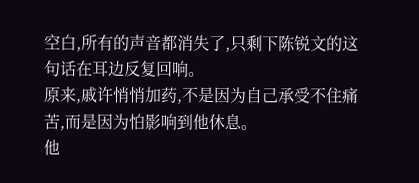空白,所有的声音都消失了,只剩下陈锐文的这句话在耳边反复回响。
原来,戚许悄悄加药,不是因为自己承受不住痛苦,而是因为怕影响到他休息。
他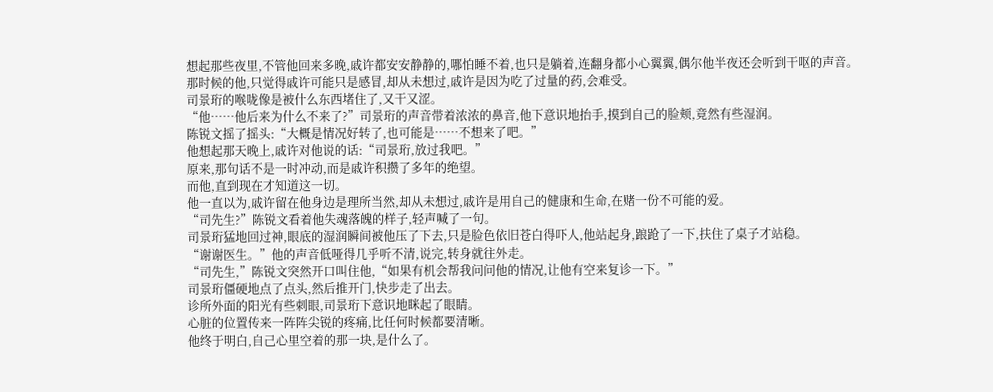想起那些夜里,不管他回来多晚,戚许都安安静静的,哪怕睡不着,也只是躺着,连翻身都小心翼翼,偶尔他半夜还会听到干呕的声音。
那时候的他,只觉得戚许可能只是感冒,却从未想过,戚许是因为吃了过量的药,会难受。
司景珩的喉咙像是被什么东西堵住了,又干又涩。
“他……他后来为什么不来了?”司景珩的声音带着浓浓的鼻音,他下意识地抬手,摸到自己的脸颊,竟然有些湿润。
陈锐文摇了摇头:“大概是情况好转了,也可能是……不想来了吧。”
他想起那天晚上,戚许对他说的话:“司景珩,放过我吧。”
原来,那句话不是一时冲动,而是戚许积攒了多年的绝望。
而他,直到现在才知道这一切。
他一直以为,戚许留在他身边是理所当然,却从未想过,戚许是用自己的健康和生命,在赌一份不可能的爱。
“司先生?”陈锐文看着他失魂落魄的样子,轻声喊了一句。
司景珩猛地回过神,眼底的湿润瞬间被他压了下去,只是脸色依旧苍白得吓人,他站起身,踉跄了一下,扶住了桌子才站稳。
“谢谢医生。”他的声音低哑得几乎听不清,说完,转身就往外走。
“司先生,”陈锐文突然开口叫住他,“如果有机会帮我问问他的情况,让他有空来复诊一下。”
司景珩僵硬地点了点头,然后推开门,快步走了出去。
诊所外面的阳光有些刺眼,司景珩下意识地眯起了眼睛。
心脏的位置传来一阵阵尖锐的疼痛,比任何时候都要清晰。
他终于明白,自己心里空着的那一块,是什么了。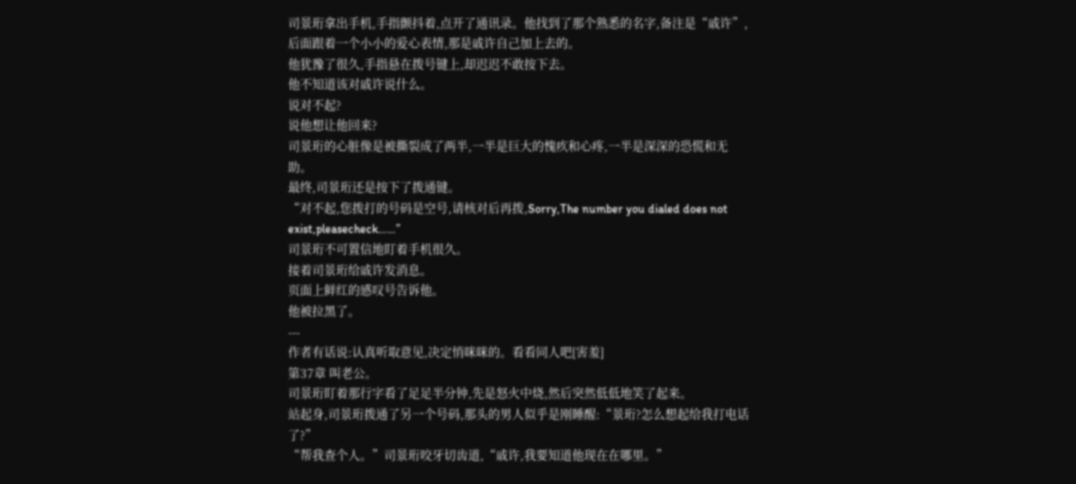司景珩拿出手机,手指颤抖着,点开了通讯录。他找到了那个熟悉的名字,备注是“戚许”,后面跟着一个小小的爱心表情,那是戚许自己加上去的。
他犹豫了很久,手指悬在拨号键上,却迟迟不敢按下去。
他不知道该对戚许说什么。
说对不起?
说他想让他回来?
司景珩的心脏像是被撕裂成了两半,一半是巨大的愧疚和心疼,一半是深深的恐慌和无助。
最终,司景珩还是按下了拨通键。
“对不起,您拨打的号码是空号,请核对后再拨,Sorry,The number you dialed does not exist,pleasecheck……”
司景珩不可置信地盯着手机很久。
接着司景珩给戚许发消息。
页面上鲜红的感叹号告诉他。
他被拉黑了。
---
作者有话说:认真听取意见,决定悄咪咪的。看看同人吧[害羞]
第37章 叫老公。
司景珩盯着那行字看了足足半分钟,先是怒火中烧,然后突然低低地笑了起来。
站起身,司景珩拨通了另一个号码,那头的男人似乎是刚睡醒:“景珩?怎么想起给我打电话了?”
“帮我查个人。”司景珩咬牙切齿道,“戚许,我要知道他现在在哪里。”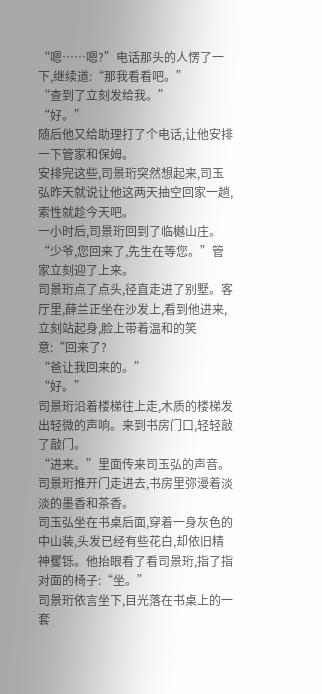“嗯……嗯?”电话那头的人愣了一下,继续道:“那我看看吧。”
“查到了立刻发给我。”
“好。”
随后他又给助理打了个电话,让他安排一下管家和保姆。
安排完这些,司景珩突然想起来,司玉弘昨天就说让他这两天抽空回家一趟,索性就趁今天吧。
一小时后,司景珩回到了临樾山庄。
“少爷,您回来了,先生在等您。”管家立刻迎了上来。
司景珩点了点头,径直走进了别墅。客厅里,薛兰正坐在沙发上,看到他进来,立刻站起身,脸上带着温和的笑意:“回来了?
“爸让我回来的。”
“好。”
司景珩沿着楼梯往上走,木质的楼梯发出轻微的声响。来到书房门口,轻轻敲了敲门。
“进来。”里面传来司玉弘的声音。
司景珩推开门走进去,书房里弥漫着淡淡的墨香和茶香。
司玉弘坐在书桌后面,穿着一身灰色的中山装,头发已经有些花白,却依旧精神矍铄。他抬眼看了看司景珩,指了指对面的椅子:“坐。”
司景珩依言坐下,目光落在书桌上的一套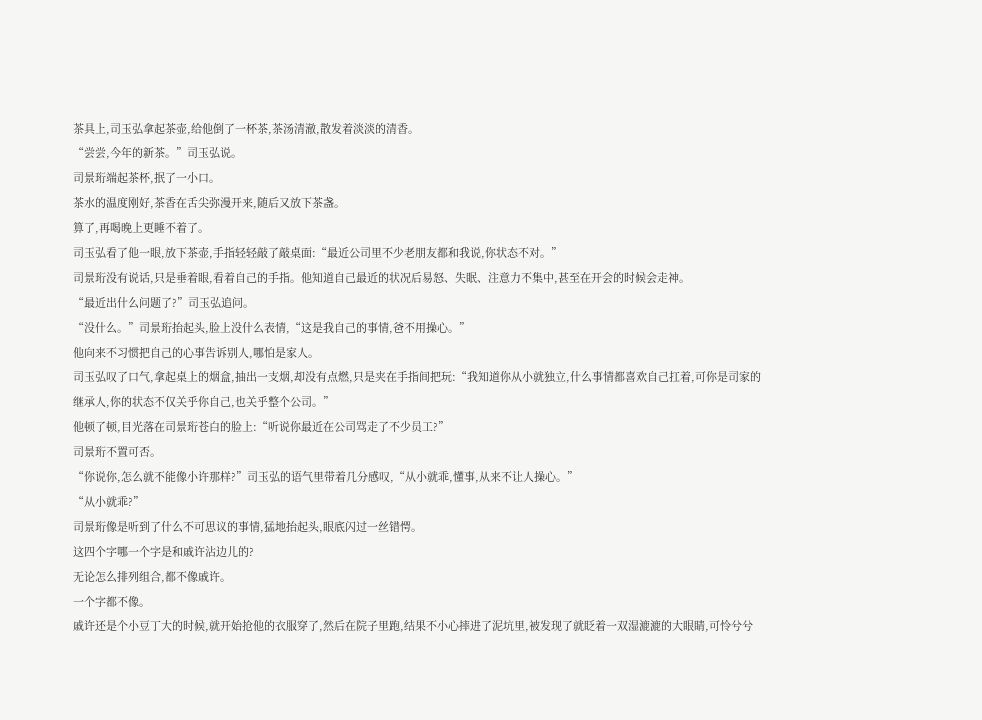茶具上,司玉弘拿起茶壶,给他倒了一杯茶,茶汤清澈,散发着淡淡的清香。
“尝尝,今年的新茶。”司玉弘说。
司景珩端起茶杯,抿了一小口。
茶水的温度刚好,茶香在舌尖弥漫开来,随后又放下茶盏。
算了,再喝晚上更睡不着了。
司玉弘看了他一眼,放下茶壶,手指轻轻敲了敲桌面:“最近公司里不少老朋友都和我说,你状态不对。”
司景珩没有说话,只是垂着眼,看着自己的手指。他知道自己最近的状况后易怒、失眠、注意力不集中,甚至在开会的时候会走神。
“最近出什么问题了?”司玉弘追问。
“没什么。”司景珩抬起头,脸上没什么表情,“这是我自己的事情,爸不用操心。”
他向来不习惯把自己的心事告诉别人,哪怕是家人。
司玉弘叹了口气,拿起桌上的烟盒,抽出一支烟,却没有点燃,只是夹在手指间把玩:“我知道你从小就独立,什么事情都喜欢自己扛着,可你是司家的继承人,你的状态不仅关乎你自己,也关乎整个公司。”
他顿了顿,目光落在司景珩苍白的脸上:“听说你最近在公司骂走了不少员工?”
司景珩不置可否。
“你说你,怎么就不能像小许那样?”司玉弘的语气里带着几分感叹,“从小就乖,懂事,从来不让人操心。”
“从小就乖?”
司景珩像是听到了什么不可思议的事情,猛地抬起头,眼底闪过一丝错愕。
这四个字哪一个字是和戚许沾边儿的?
无论怎么排列组合,都不像戚许。
一个字都不像。
戚许还是个小豆丁大的时候,就开始抢他的衣服穿了,然后在院子里跑,结果不小心摔进了泥坑里,被发现了就眨着一双湿漉漉的大眼睛,可怜兮兮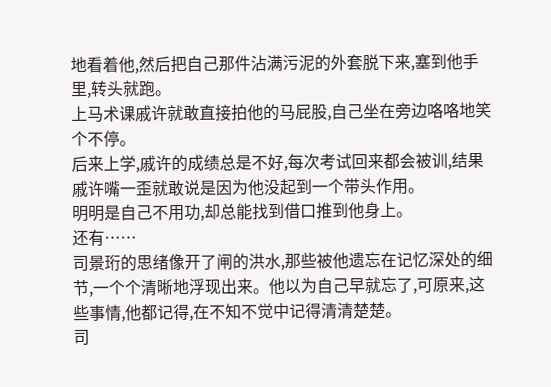地看着他,然后把自己那件沾满污泥的外套脱下来,塞到他手里,转头就跑。
上马术课戚许就敢直接拍他的马屁股,自己坐在旁边咯咯地笑个不停。
后来上学,戚许的成绩总是不好,每次考试回来都会被训,结果戚许嘴一歪就敢说是因为他没起到一个带头作用。
明明是自己不用功,却总能找到借口推到他身上。
还有……
司景珩的思绪像开了闸的洪水,那些被他遗忘在记忆深处的细节,一个个清晰地浮现出来。他以为自己早就忘了,可原来,这些事情,他都记得,在不知不觉中记得清清楚楚。
司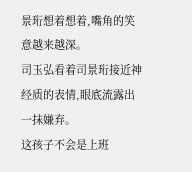景珩想着想着,嘴角的笑意越来越深。
司玉弘看着司景珩接近神经质的表情,眼底流露出一抹嫌弃。
这孩子不会是上班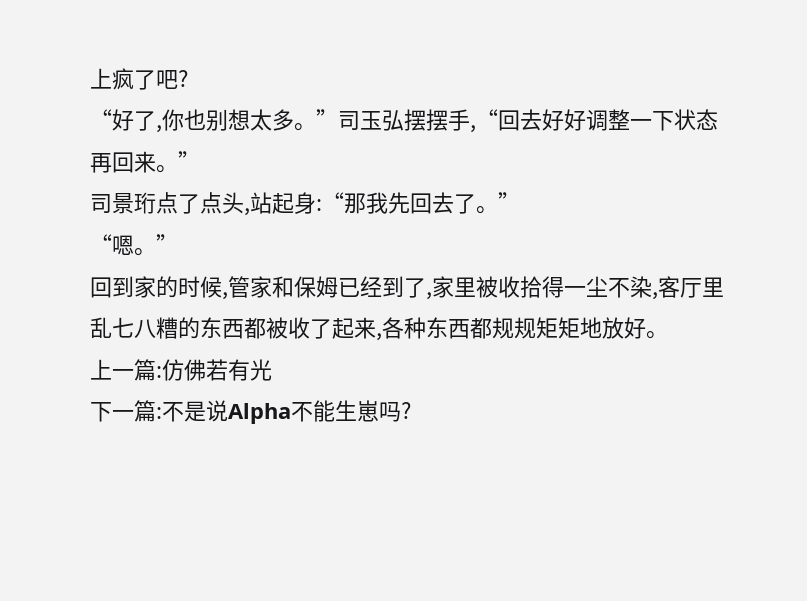上疯了吧?
“好了,你也别想太多。”司玉弘摆摆手,“回去好好调整一下状态再回来。”
司景珩点了点头,站起身:“那我先回去了。”
“嗯。”
回到家的时候,管家和保姆已经到了,家里被收拾得一尘不染,客厅里乱七八糟的东西都被收了起来,各种东西都规规矩矩地放好。
上一篇:仿佛若有光
下一篇:不是说Alpha不能生崽吗?